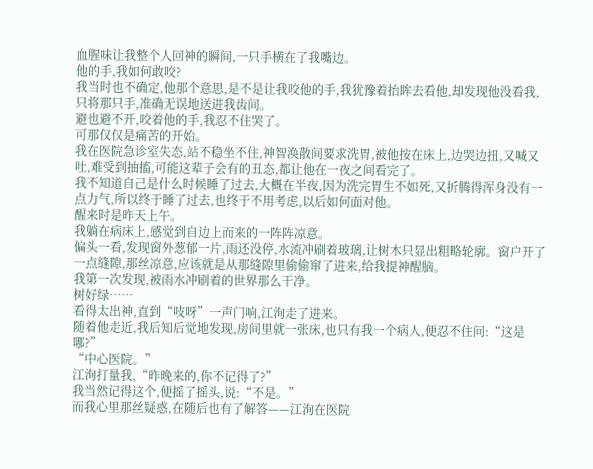血腥味让我整个人回神的瞬间,一只手横在了我嘴边。
他的手,我如何敢咬?
我当时也不确定,他那个意思,是不是让我咬他的手,我犹豫着抬眸去看他,却发现他没看我,只将那只手,准确无误地送进我齿间。
避也避不开,咬着他的手,我忍不住哭了。
可那仅仅是痛苦的开始。
我在医院急诊室失态,站不稳坐不住,神智涣散间要求洗胃,被他按在床上,边哭边扭,又喊又吐,难受到抽搐,可能这辈子会有的丑态,都让他在一夜之间看完了。
我不知道自己是什么时候睡了过去,大概在半夜,因为洗完胃生不如死,又折腾得浑身没有一点力气,所以终于睡了过去,也终于不用考虑,以后如何面对他。
醒来时是昨天上午。
我躺在病床上,感觉到自边上而来的一阵阵凉意。
偏头一看,发现窗外葱郁一片,雨还没停,水流冲刷着玻璃,让树木只显出粗略轮廓。窗户开了一点缝隙,那丝凉意,应该就是从那缝隙里偷偷窜了进来,给我提神醒脑。
我第一次发现,被雨水冲刷着的世界那么干净。
树好绿……
看得太出神,直到“吱呀”一声门响,江洵走了进来。
随着他走近,我后知后觉地发现,房间里就一张床,也只有我一个病人,便忍不住问:“这是哪?”
“中心医院。”
江洵打量我,“昨晚来的,你不记得了?”
我当然记得这个,便摇了摇头,说:“不是。”
而我心里那丝疑惑,在随后也有了解答——江洵在医院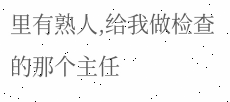里有熟人,给我做检查的那个主任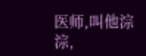医师,叫他淙淙,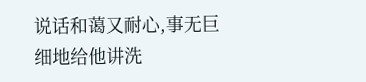说话和蔼又耐心,事无巨细地给他讲洗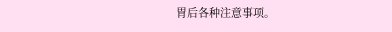胃后各种注意事项。